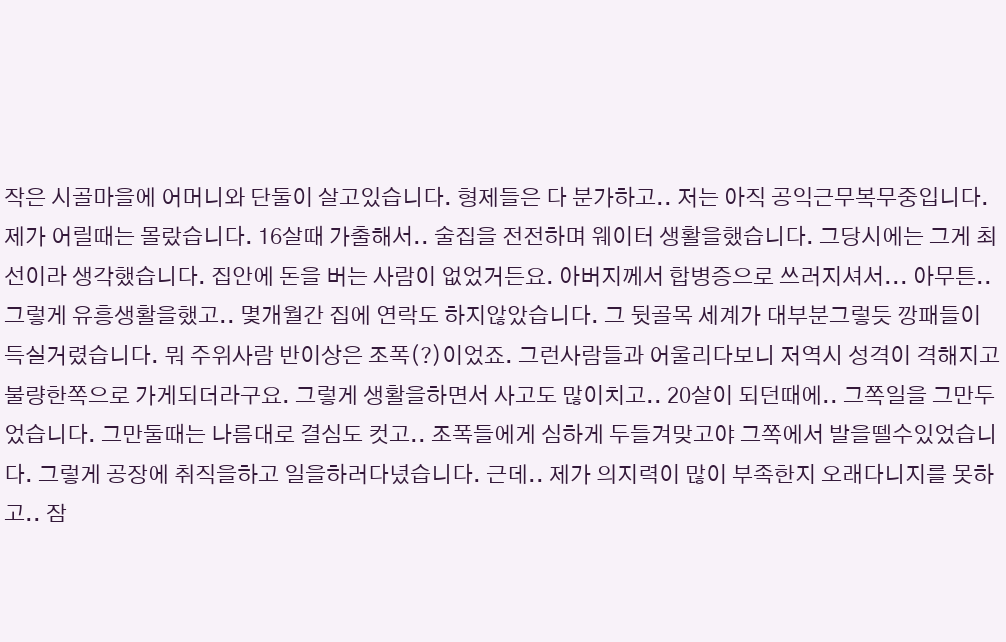작은 시골마을에 어머니와 단둘이 살고있습니다. 형제들은 다 분가하고.. 저는 아직 공익근무복무중입니다. 제가 어릴때는 몰랐습니다. 16살때 가출해서.. 술집을 전전하며 웨이터 생활을했습니다. 그당시에는 그게 최선이라 생각했습니다. 집안에 돈을 버는 사람이 없었거든요. 아버지께서 합병증으로 쓰러지셔서... 아무튼.. 그렇게 유흥생활을했고.. 몇개월간 집에 연락도 하지않았습니다. 그 뒷골목 세계가 대부분그렇듯 깡패들이 득실거렸습니다. 뭐 주위사람 반이상은 조폭(?)이었죠. 그런사람들과 어울리다보니 저역시 성격이 격해지고 불량한쪽으로 가게되더라구요. 그렇게 생활을하면서 사고도 많이치고.. 20살이 되던때에.. 그쪽일을 그만두었습니다. 그만둘때는 나름대로 결심도 컷고.. 조폭들에게 심하게 두들겨맞고야 그쪽에서 발을뗄수있었습니다. 그렇게 공장에 취직을하고 일을하러다녔습니다. 근데.. 제가 의지력이 많이 부족한지 오래다니지를 못하고.. 잠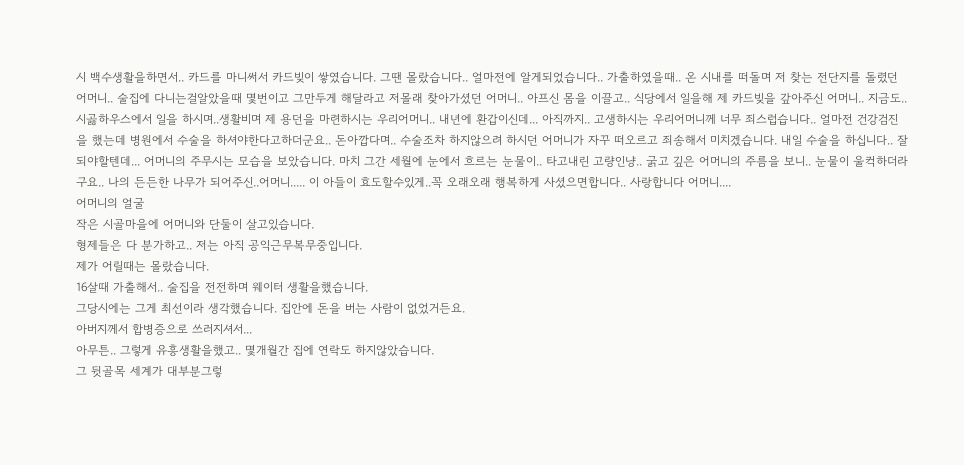시 백수생활을하면서.. 카드를 마니써서 카드빚이 쌓였습니다. 그땐 몰랐습니다.. 얼마전에 알게되었습니다.. 가출하였을때.. 온 시내를 떠돌며 저 찾는 전단지를 돌렸던 어머니.. 술집에 다니는걸알았을때 몇번이고 그만두게 해달라고 저몰래 찾아가셨던 어머니.. 아프신 몸을 이끌고.. 식당에서 일을해 제 카드빚을 갚아주신 어머니.. 지금도.. 시곯하우스에서 일을 하시며..생활비며 제 용던을 마련하시는 우리어머니.. 내년에 환갑이신데... 아직까지.. 고생하시는 우리어머니께 너무 죄스럽습니다.. 얼마전 건강검진을 했는데 병원에서 수술을 하셔야한다고하더군요.. 돈아깝다며.. 수술조차 하지않으려 하시던 어머니가 자꾸 떠오르고 죄송해서 미치겠습니다. 내일 수술을 하십니다.. 잘되야할텐데... 어머니의 주무시는 모습을 보았습니다. 마치 그간 세월에 눈에서 흐르는 눈물이.. 타고내린 고량인냥.. 굵고 깊은 어머니의 주름을 보니.. 눈물이 울컥하더라구요.. 나의 든든한 나무가 되어주신..어머니..... 이 아들이 효도할수있게..꼭 오래오래 행복하게 사셨으면합니다.. 사랑합니다 어머니....
어머니의 얼굴
작은 시골마을에 어머니와 단둘이 살고있습니다.
형제들은 다 분가하고.. 저는 아직 공익근무복무중입니다.
제가 어릴때는 몰랐습니다.
16살때 가출해서.. 술집을 전전하며 웨이터 생활을했습니다.
그당시에는 그게 최선이라 생각했습니다. 집안에 돈을 버는 사람이 없었거든요.
아버지께서 합병증으로 쓰러지셔서...
아무튼.. 그렇게 유흥생활을했고.. 몇개월간 집에 연락도 하지않았습니다.
그 뒷골목 세계가 대부분그렇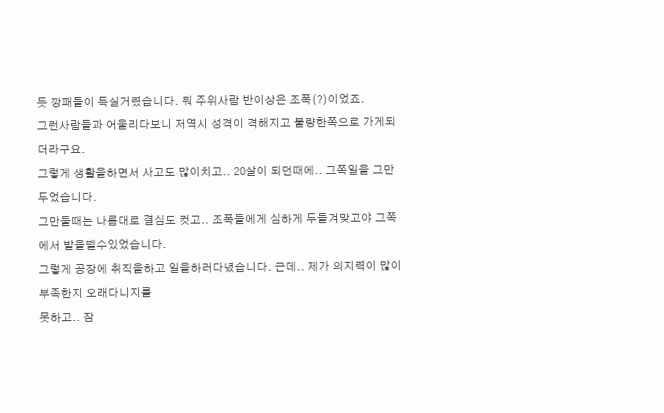듯 깡패들이 득실거렸습니다. 뭐 주위사람 반이상은 조폭(?)이었죠.
그런사람들과 어울리다보니 저역시 성격이 격해지고 불량한쪽으로 가게되더라구요.
그렇게 생활을하면서 사고도 많이치고.. 20살이 되던때에.. 그쪽일을 그만두었습니다.
그만둘때는 나름대로 결심도 컷고.. 조폭들에게 심하게 두들겨맞고야 그쪽에서 발을뗄수있었습니다.
그렇게 공장에 취직을하고 일을하러다녔습니다. 근데.. 제가 의지력이 많이 부족한지 오래다니지를
못하고.. 잠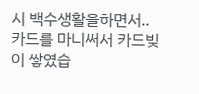시 백수생활을하면서.. 카드를 마니써서 카드빚이 쌓였습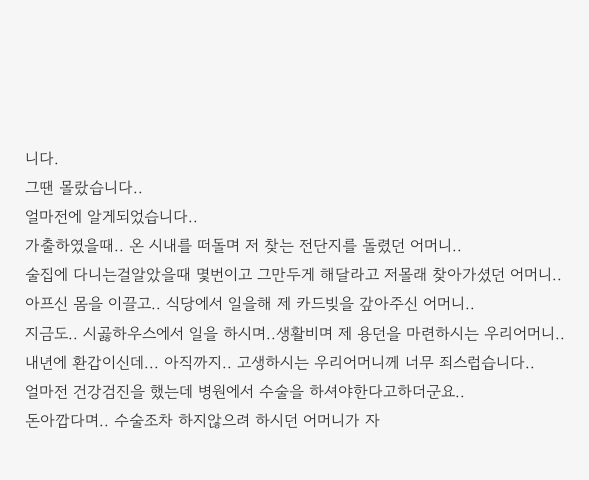니다.
그땐 몰랐습니다..
얼마전에 알게되었습니다..
가출하였을때.. 온 시내를 떠돌며 저 찾는 전단지를 돌렸던 어머니..
술집에 다니는걸알았을때 몇번이고 그만두게 해달라고 저몰래 찾아가셨던 어머니..
아프신 몸을 이끌고.. 식당에서 일을해 제 카드빚을 갚아주신 어머니..
지금도.. 시곯하우스에서 일을 하시며..생활비며 제 용던을 마련하시는 우리어머니..
내년에 환갑이신데... 아직까지.. 고생하시는 우리어머니께 너무 죄스럽습니다..
얼마전 건강검진을 했는데 병원에서 수술을 하셔야한다고하더군요..
돈아깝다며.. 수술조차 하지않으려 하시던 어머니가 자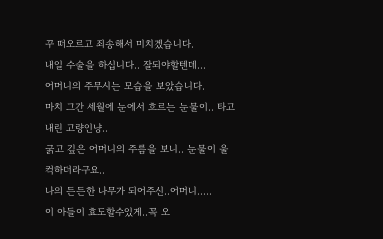꾸 떠오르고 죄송해서 미치겠습니다.
내일 수술을 하십니다.. 잘되야할텐데...
어머니의 주무시는 모습을 보았습니다.
마치 그간 세월에 눈에서 흐르는 눈물이.. 타고내린 고량인냥..
굵고 깊은 어머니의 주름을 보니.. 눈물이 울컥하더라구요..
나의 든든한 나무가 되어주신..어머니.....
이 아들이 효도할수있게..꼭 오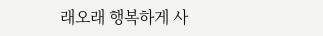래오래 행복하게 사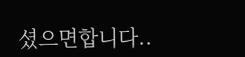셨으면합니다..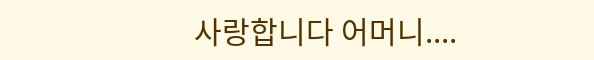사랑합니다 어머니....